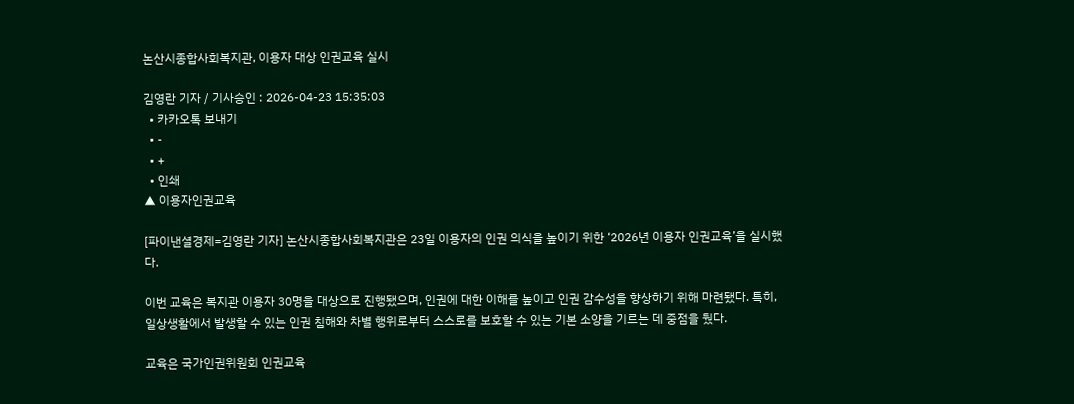논산시종합사회복지관, 이용자 대상 인권교육 실시

김영란 기자 / 기사승인 : 2026-04-23 15:35:03
  • 카카오톡 보내기
  • -
  • +
  • 인쇄
▲ 이용자인권교육

[파이낸셜경제=김영란 기자] 논산시종합사회복지관은 23일 이용자의 인권 의식을 높이기 위한 ‘2026년 이용자 인권교육’을 실시했다.

이번 교육은 복지관 이용자 30명을 대상으로 진행됐으며, 인권에 대한 이해를 높이고 인권 감수성을 향상하기 위해 마련됐다. 특히, 일상생활에서 발생할 수 있는 인권 침해와 차별 행위로부터 스스로를 보호할 수 있는 기본 소양을 기르는 데 중점을 뒀다.

교육은 국가인권위원회 인권교육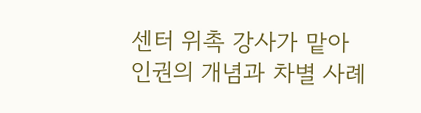센터 위촉 강사가 맡아 인권의 개념과 차별 사례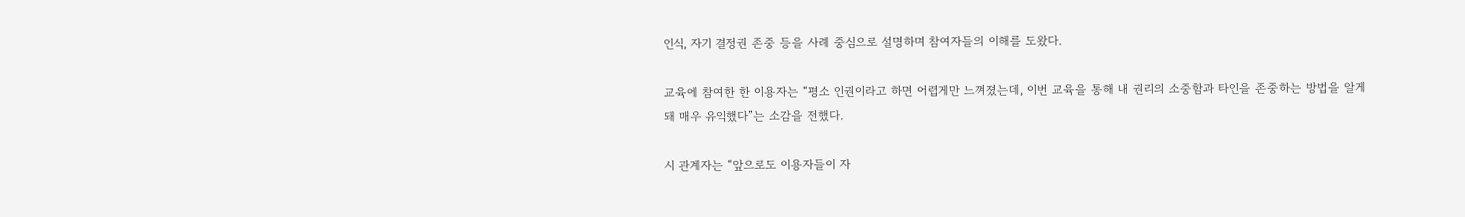인식, 자기 결정권 존중 등을 사례 중심으로 설명하며 참여자들의 이해를 도왔다.

교육에 참여한 한 이용자는 “평소 인권이라고 하면 어렵게만 느껴졌는데, 이번 교육을 통해 내 권리의 소중함과 타인을 존중하는 방법을 알게 돼 매우 유익했다”는 소감을 전했다.

시 관계자는 “앞으로도 이용자들이 자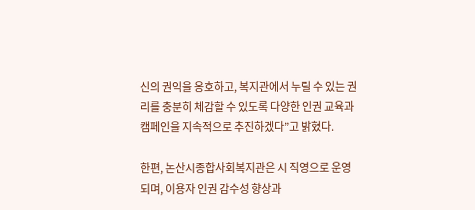신의 권익을 옹호하고, 복지관에서 누릴 수 있는 권리를 충분히 체감할 수 있도록 다양한 인권 교육과 캠페인을 지속적으로 추진하겠다”고 밝혔다.

한편, 논산시종합사회복지관은 시 직영으로 운영되며, 이용자 인권 감수성 향상과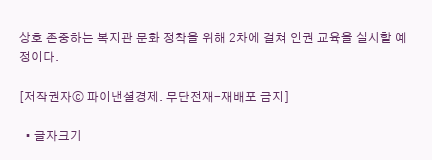상호 존중하는 복지관 문화 정착을 위해 2차에 걸쳐 인권 교육을 실시할 예정이다.

[저작권자ⓒ 파이낸셜경제. 무단전재-재배포 금지]

  • 글자크기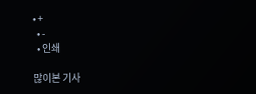• +
  • -
  • 인쇄

많이본 기사